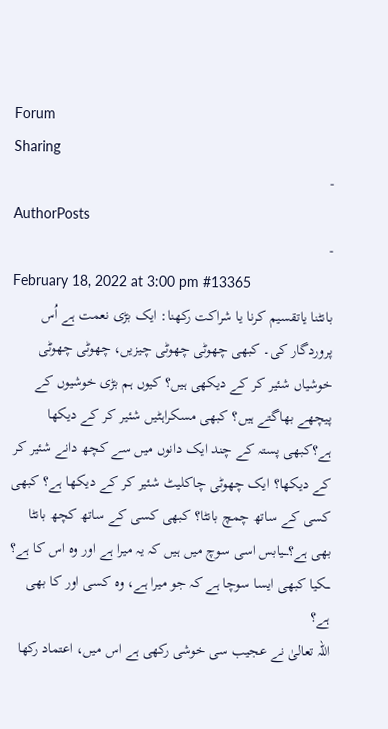Forum
Sharing
-
AuthorPosts
-
February 18, 2022 at 3:00 pm #13365
بانٹنا یاتقسیم کرنا یا شراکت رکھنا: ایک بڑی نعمت ہے اُس پروردگار کی۔ کبھی چھوٹی چھوٹی چیزیں، چھوٹی چھوٹی خوشیاں شئیر کر کے دیکھی ہیں؟ کیوں ہم بڑی خوشیوں کے پیچھے بھاگتے ہیں؟ کبھی مسکراہٹیں شئیر کر کے دیکھا ہے؟کبھی پستہ کے چند ایک دانوں میں سے کچھ دانے شئیر کر کے دیکھا؟ ایک چھوٹی چاکلیٹ شئیر کر کے دیکھا ہے؟ کبھی کسی کے ساتھ چمچ بانٹا؟ کبھی کسی کے ساتھ کچھ بانٹا بھی ہے؟ـــیابس اسی سوچ میں ہیں کہ یہ میرا ہے اور وہ اس کا ہے؟ ـــکیا کبھی ایسا سوچا ہے کہ جو میرا ہے، وہ کسی اور کا بھی ہے؟
اللہ تعالیٰ نے عجیب سی خوشی رکھی ہے اس میں، اعتماد رکھا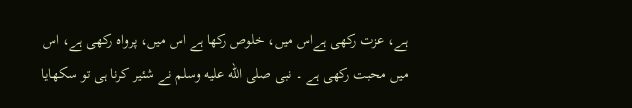ہے، عزت رکھی ہےاس میں، خلوص رکھا ہے اس میں، پرواہ رکھی ہے، اس میں محبت رکھی ہے ۔ نبی صلى الله عليه وسلم نے شئیر کرنا ہی تو سکھایا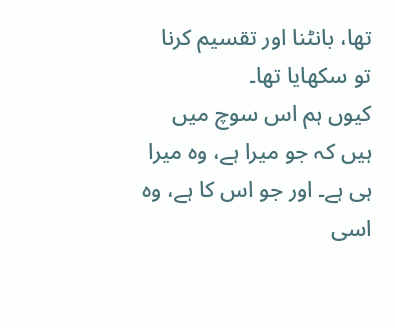تھا، بانٹنا اور تقسیم کرنا تو سکھایا تھا۔
کیوں ہم اس سوچ میں ہیں کہ جو میرا ہے، وہ میرا ہی ہے۔ اور جو اس کا ہے، وہ اسی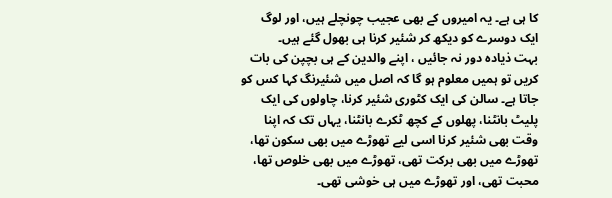کا ہی ہے۔ یہ امیروں کے بھی عجیب چونچلے ہیں، اور لوگ ایک دوسرے کو دیکھ کر شئیر کرنا ہی بھول گئے ہیں۔
بہت ذیادہ دور نہ جائیں ، اپنے والدین کے ہی بچپن کی بات کریں تو ہمیں معلوم ہو گا کہ اصل میں شئیرنگ کہا کس کو جاتا ہے۔ سالن کی ایک کٹوری شئیر کرنا، چاولوں کی ایک پلیٹ بانٹنا، پھلوں کے کچھ ٹکرے بانٹنا، یہاں تک کہ اپنا وقت بھی شئیر کرنا اسی لیے تھوڑے میں بھی سکون تھا، تھوڑے میں بھی برکت تھی، تھوڑے میں بھی خلوص تھا، محبت تھی، اور تھوڑے میں ہی خوشی تھی۔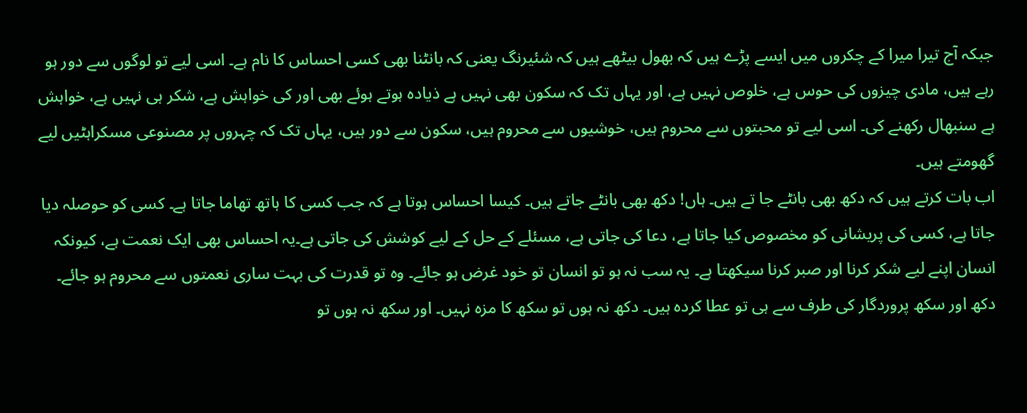جبکہ آج تیرا میرا کے چکروں میں ایسے پڑے ہیں کہ بھول بیٹھے ہیں کہ شئیرنگ یعنی کہ بانٹنا بھی کسی احساس کا نام ہے۔ اسی لیے تو لوگوں سے دور ہو رہے ہیں، مادی چیزوں کی حوس ہے، خلوص نہیں ہے، اور یہاں تک کہ سکون بھی نہیں ہے ذیادہ ہوتے ہوئے بھی اور کی خواہش ہے، شکر ہی نہیں ہے، خواہش ہے سنبھال رکھنے کی۔ اسی لیے تو محبتوں سے محروم ہیں، خوشیوں سے محروم ہیں، سکون سے دور ہیں، یہاں تک کہ چہروں پر مصنوعی مسکراہٹیں لیے گھومتے ہیں۔
اب بات کرتے ہیں کہ دکھ بھی بانٹے جا تے ہیں۔ ہاں! دکھ بھی بانٹے جاتے ہیں۔ کیسا احساس ہوتا ہے کہ جب کسی کا ہاتھ تھاما جاتا ہے۔ کسی کو حوصلہ دیا جاتا ہے، کسی کی پریشانی کو مخصوص کیا جاتا ہے، دعا کی جاتی ہے، مسئلے کے حل کے لیے کوشش کی جاتی ہے۔یہ احساس بھی ایک نعمت ہے، کیونکہ انسان اپنے لیے شکر کرنا اور صبر کرنا سیکھتا ہے۔ یہ سب نہ ہو تو انسان تو خود غرض ہو جائے۔ وہ تو قدرت کی بہت ساری نعمتوں سے محروم ہو جائے۔
دکھ اور سکھ پروردگار کی طرف سے ہی تو عطا کردہ ہیں۔ دکھ نہ ہوں تو سکھ کا مزہ نہیں۔ اور سکھ نہ ہوں تو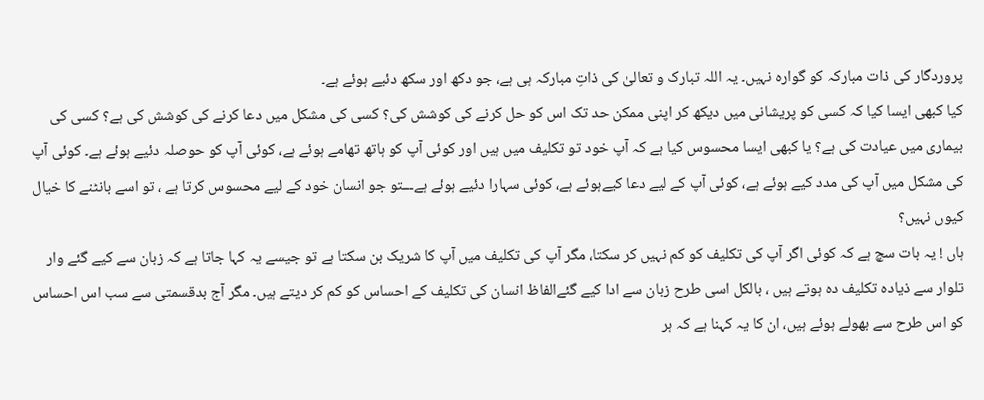پروردگار کی ذات مبارکہ کو گوارہ نہیں۔ یہ اللہ تبارک و تعالیٰ کی ذاتِ مبارکہ ہی ہے، جو دکھ اور سکھ دئیے ہوئے ہے۔
کیا کبھی ایسا کیا کہ کسی کو پریشانی میں دیکھ کر اپنی ممکن حد تک اس کو حل کرنے کی کوشش کی؟ کسی کی مشکل میں دعا کرنے کی کوشش کی ہے؟ کسی کی بیماری میں عیادت کی ہے؟ یا کبھی ایسا محسوس کیا ہے کہ آپ خود تو تکلیف میں ہیں اور کوئی آپ کو ہاتھ تھامے ہوئے ہے، کوئی آپ کو حوصلہ دئیے ہوئے ہے۔ کوئی آپ کی مشکل میں آپ کی مدد کیے ہوئے ہے، کوئی آپ کے لیے دعا کیےہوئے ہے، کوئی سہارا دئیے ہوئے ہےـــتو جو انسان خود کے لیے محسوس کرتا ہے ، تو اسے بانٹنے کا خیال کیوں نہیں؟
ہاں ! یہ بات سچ ہے کہ کوئی اگر آپ کی تکلیف کو کم نہیں کر سکتا، مگر آپ کی تکلیف میں آپ کا شریک بن سکتا ہے تو جیسے یہ کہا جاتا ہے کہ زبان سے کیے گئے وار تلوار سے ذیادہ تکلیف دہ ہوتے ہیں ، بالکل اسی طرح زبان سے ادا کیے گئےالفاظ انسان کی تکلیف کے احساس کو کم کر دیتے ہیں۔ مگر آج بدقسمتی سے سب اس احساس کو اس طرح سے بھولے ہوئے ہیں، ان کا یہ کہنا ہے کہ ہر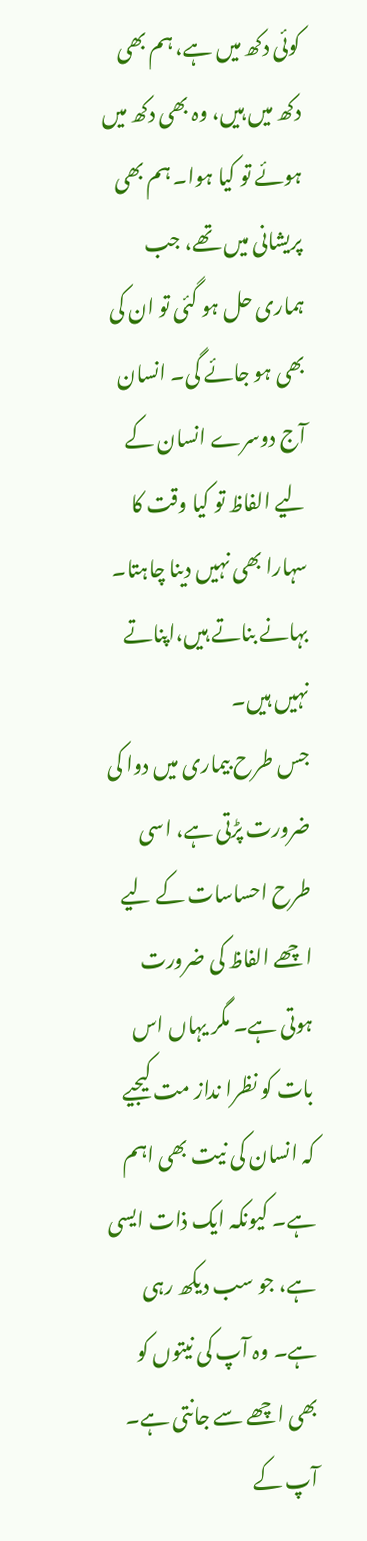کوئی دکھ میں ہے، ہم بھی دکھ میں ہیں، وہ بھی دکھ میں ہوئے تو کیا ہوا۔ ہم بھی پریشانی میں تھے، جب ہماری حل ہو گئی تو ان کی بھی ہو جائے گی۔ انسان آج دوسرے انسان کے لیے الفاظ تو کیا وقت کا سہارا بھی نہیں دینا چاہتا۔ بہانے بناتے ہیں،اپناتے نہیں ہیں۔
جس طرح بیماری میں دوا کی ضرورت پڑتی ہے، اسی طرح احساسات کے لیے اچھے الفاظ کی ضرورت ہوتی ہے۔ مگر یہاں اس بات کو نظرا نداز مت کیجیے کہ انسان کی نیت بھی اہم ہے۔ کیونکہ ایک ذات ایسی ہے، جو سب دیکھ رہی ہے۔ وہ آپ کی نیتوں کو بھی اچھے سے جانتی ہے۔ آپ کے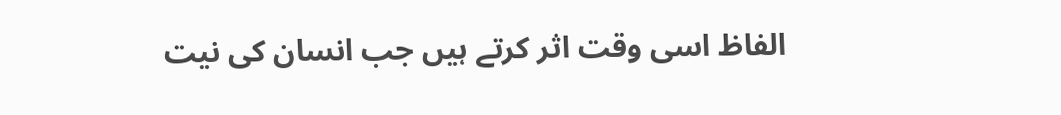الفاظ اسی وقت اثر کرتے ہیں جب انسان کی نیت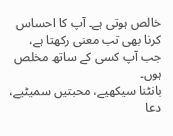خالص ہوتی ہے۔ آپ کا احساس کرنا بھی تب معنی رکھتا ہے، جب آپ کسی کے ساتھ مخلص ہوں۔
بانٹنا سیکھیے، محبتیں سمیٹیے، دعا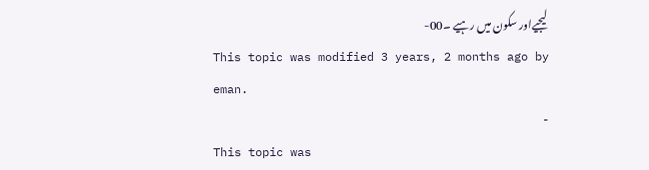لیجیےاور سکون میں رہیے ۔00-
This topic was modified 3 years, 2 months ago by
eman.
-
This topic was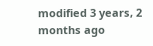modified 3 years, 2 months ago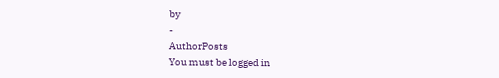by
-
AuthorPosts
You must be logged in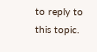to reply to this topic.